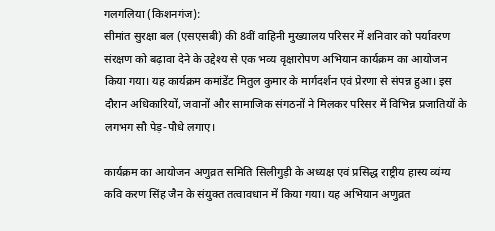गलगलिया (किशनगंज):
सीमांत सुरक्षा बल (एसएसबी) की 8वीं वाहिनी मुख्यालय परिसर में शनिवार को पर्यावरण संरक्षण को बढ़ावा देने के उद्देश्य से एक भव्य वृक्षारोपण अभियान कार्यक्रम का आयोजन किया गया। यह कार्यक्रम कमांडेंट मितुल कुमार के मार्गदर्शन एवं प्रेरणा से संपन्न हुआ। इस दौरान अधिकारियों, जवानों और सामाजिक संगठनों ने मिलकर परिसर में विभिन्न प्रजातियों के लगभग सौ पेड़-पौधे लगाए।

कार्यक्रम का आयोजन अणुव्रत समिति सिलीगुड़ी के अध्यक्ष एवं प्रसिद्ध राष्ट्रीय हास्य व्यंग्य कवि करण सिंह जैन के संयुक्त तत्वावधान में किया गया। यह अभियान अणुव्रत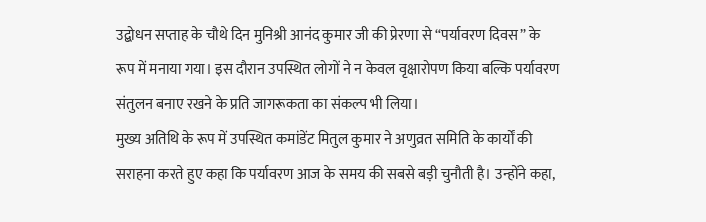उद्बोधन सप्ताह के चौथे दिन मुनिश्री आनंद कुमार जी की प्रेरणा से “पर्यावरण दिवस” के रूप में मनाया गया। इस दौरान उपस्थित लोगों ने न केवल वृक्षारोपण किया बल्कि पर्यावरण संतुलन बनाए रखने के प्रति जागरूकता का संकल्प भी लिया।
मुख्य अतिथि के रूप में उपस्थित कमांडेंट मितुल कुमार ने अणुव्रत समिति के कार्यों की सराहना करते हुए कहा कि पर्यावरण आज के समय की सबसे बड़ी चुनौती है। उन्होंने कहा,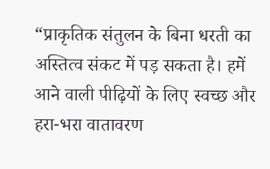“प्राकृतिक संतुलन के बिना धरती का अस्तित्व संकट में पड़ सकता है। हमें आने वाली पीढ़ियों के लिए स्वच्छ और हरा-भरा वातावरण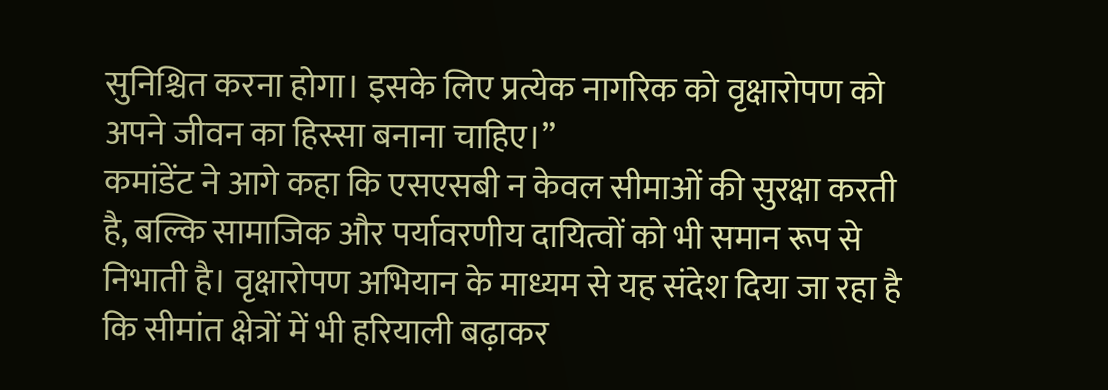सुनिश्चित करना होगा। इसके लिए प्रत्येक नागरिक को वृक्षारोपण को अपने जीवन का हिस्सा बनाना चाहिए।”
कमांडेंट ने आगे कहा कि एसएसबी न केवल सीमाओं की सुरक्षा करती है, बल्कि सामाजिक और पर्यावरणीय दायित्वों को भी समान रूप से निभाती है। वृक्षारोपण अभियान के माध्यम से यह संदेश दिया जा रहा है कि सीमांत क्षेत्रों में भी हरियाली बढ़ाकर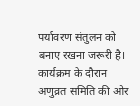पर्यावरण संतुलन को बनाए रखना जरूरी है।
कार्यक्रम के दौरान अणुव्रत समिति की ओर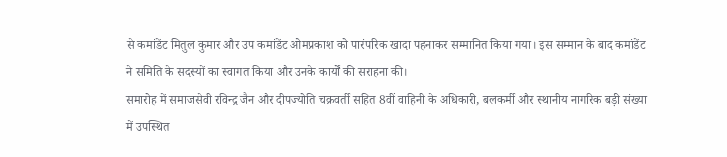से कमांडेंट मितुल कुमार और उप कमांडेंट ओमप्रकाश को पारंपरिक खादा पहनाकर सम्मानित किया गया। इस सम्मान के बाद कमांडेंट ने समिति के सदस्यों का स्वागत किया और उनके कार्यों की सराहना की।
समारोह में समाजसेवी रविन्द्र जैन और दीपज्योति चक्रवर्ती सहित 8वीं वाहिनी के अधिकारी, बलकर्मी और स्थानीय नागरिक बड़ी संख्या में उपस्थित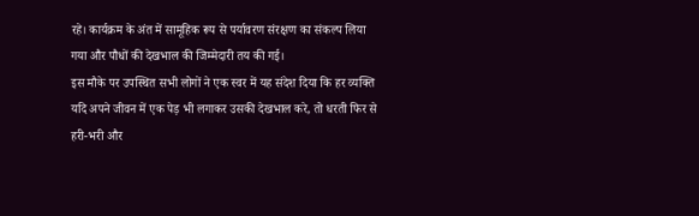रहे। कार्यक्रम के अंत में सामूहिक रूप से पर्यावरण संरक्षण का संकल्प लिया गया और पौधों की देखभाल की जिम्मेदारी तय की गई।
इस मौके पर उपस्थित सभी लोगों ने एक स्वर में यह संदेश दिया कि हर व्यक्ति यदि अपने जीवन में एक पेड़ भी लगाकर उसकी देखभाल करे, तो धरती फिर से हरी-भरी और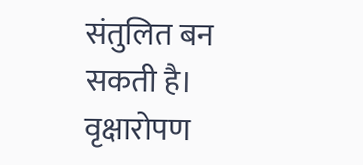संतुलित बन सकती है। वृक्षारोपण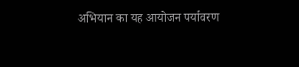अभियान का यह आयोजन पर्यावरण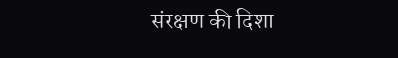संरक्षण की दिशा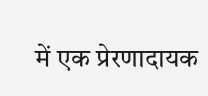में एक प्रेरणादायक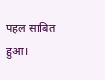पहल साबित हुआ।